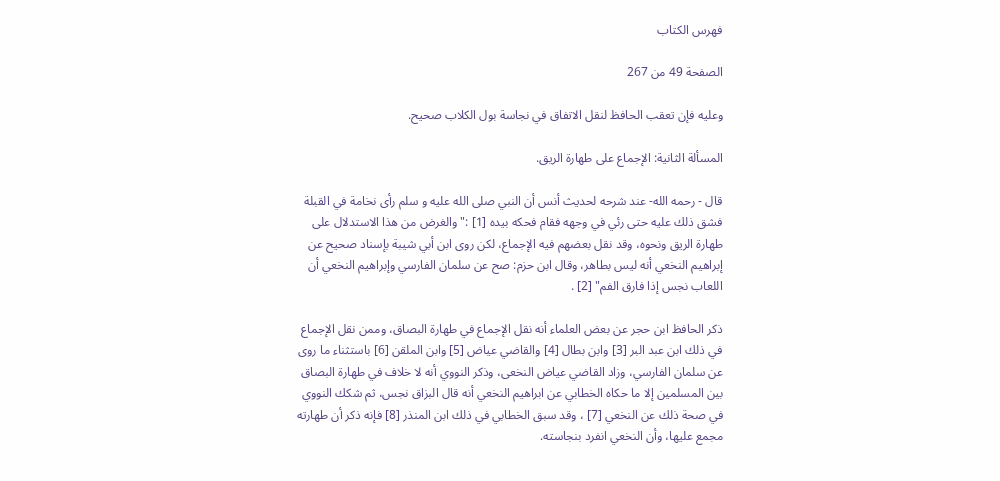فهرس الكتاب

الصفحة 49 من 267

وعليه فإن تعقب الحافظ لنقل الاتفاق في نجاسة بول الكلاب صحيح.

المسألة الثانية: الإجماع على طهارة الريق.

قال - رحمه الله- عند شرحه لحديث أنس أن النبي صلى الله عليه و سلم رأى نخامة في القبلة فشق ذلك عليه حتى رئي في وجهه فقام فحكه بيده [1] :"والغرض من هذا الاستدلال على طهارة الريق ونحوه، وقد نقل بعضهم فيه الإجماع، لكن روى ابن أبي شيبة بإسناد صحيح عن إبراهيم النخعي أنه ليس بطاهر، وقال ابن حزم: صح عن سلمان الفارسي وإبراهيم النخعي أن اللعاب نجس إذا فارق الفم" [2] .

ذكر الحافظ ابن حجر عن بعض العلماء أنه نقل الإجماع في طهارة البصاق، وممن نقل الإجماع في ذلك ابن عبد البر [3] وابن بطال [4] والقاضي عياض [5] وابن الملقن [6] باستثناء ما روى عن سلمان الفارسي، وزاد القاضي عياض النخعى، وذكر النووي أنه لا خلاف في طهارة البصاق بين المسلمين إلا ما حكاه الخطابي عن ابراهيم النخعي أنه قال البزاق نجس، ثم شكك النووي في صحة ذلك عن النخعي [7] ، وقد سبق الخطابي في ذلك ابن المنذر [8] فإنه ذكر أن طهارته مجمع عليها، وأن النخعي انفرد بنجاسته.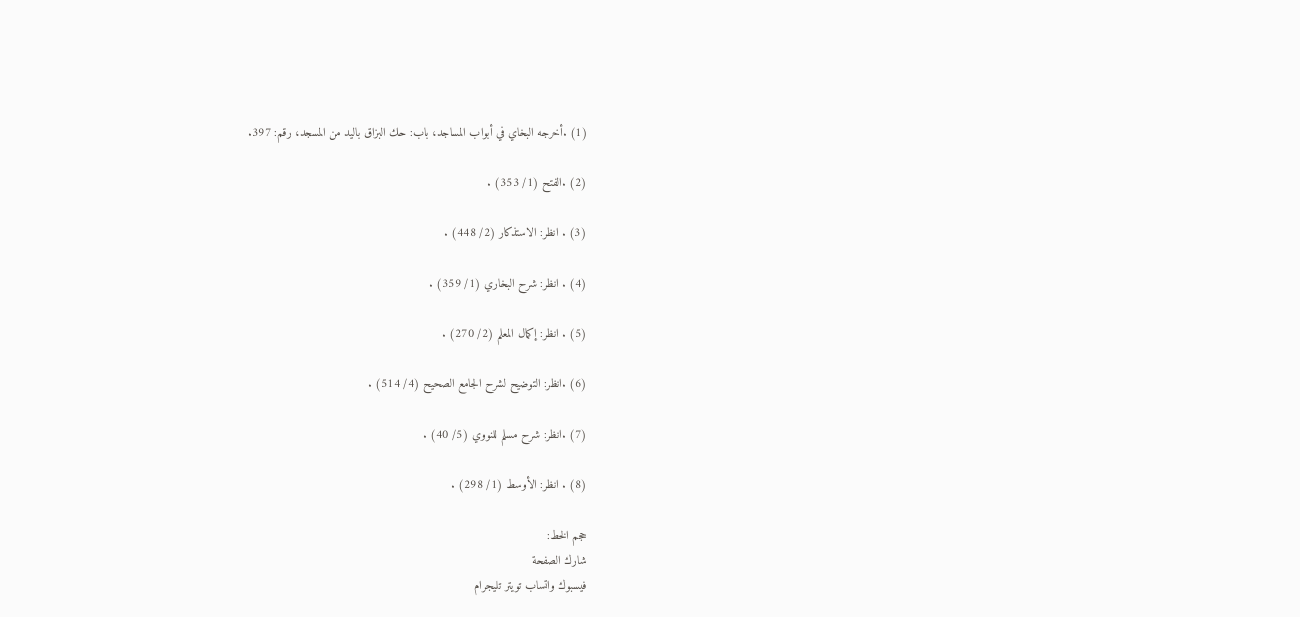(1) .أخرجه البخاي في أبواب المساجد، باب: حك البزاق باليد من المسجد، رقم: 397.

(2) .الفتح (1/ 353) .

(3) . انظر: الاستذكار (2/ 448) .

(4) . انظر: شرح البخاري (1/ 359) .

(5) . انظر: إكمال المعلم (2/ 270) .

(6) .انظر: التوضيح لشرح الجامع الصحيح (4/ 514) .

(7) .انظر: شرح مسلم للنووي (5/ 40) .

(8) . انظر: الأوسط (1/ 298) .

حجم الخط:
شارك الصفحة
فيسبوك واتساب تويتر تليجرام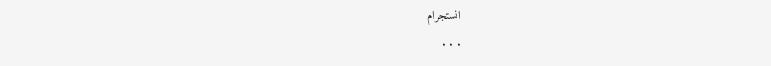انستجرام
. . .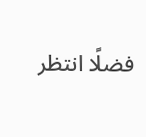فضلًا انتظر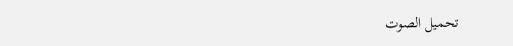تحميل الصوت